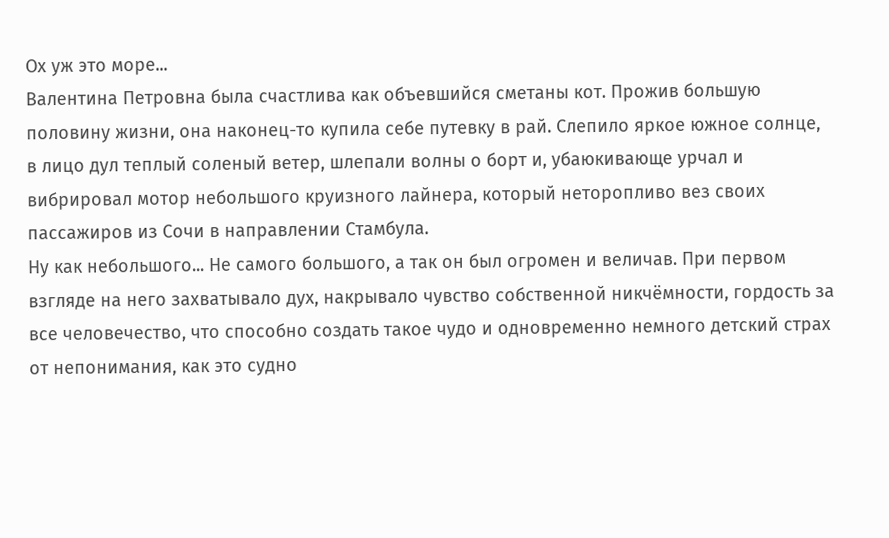Ох уж это море...
Валентина Петровна была счастлива как объевшийся сметаны кот. Прожив большую половину жизни, она наконец-то купила себе путевку в рай. Слепило яркое южное солнце, в лицо дул теплый соленый ветер, шлепали волны о борт и, убаюкивающе урчал и вибрировал мотор небольшого круизного лайнера, который неторопливо вез своих пассажиров из Сочи в направлении Стамбула.
Ну как небольшого... Не самого большого, а так он был огромен и величав. При первом взгляде на него захватывало дух, накрывало чувство собственной никчёмности, гордость за все человечество, что способно создать такое чудо и одновременно немного детский страх от непонимания, как это судно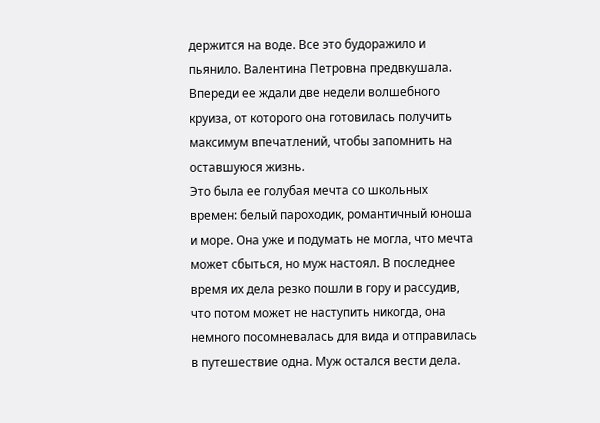держится на воде. Все это будоражило и пьянило. Валентина Петровна предвкушала. Впереди ее ждали две недели волшебного круиза, от которого она готовилась получить максимум впечатлений, чтобы запомнить на оставшуюся жизнь.
Это была ее голубая мечта со школьных времен: белый пароходик, романтичный юноша и море. Она уже и подумать не могла, что мечта может сбыться, но муж настоял. В последнее время их дела резко пошли в гору и рассудив, что потом может не наступить никогда, она немного посомневалась для вида и отправилась в путешествие одна. Муж остался вести дела.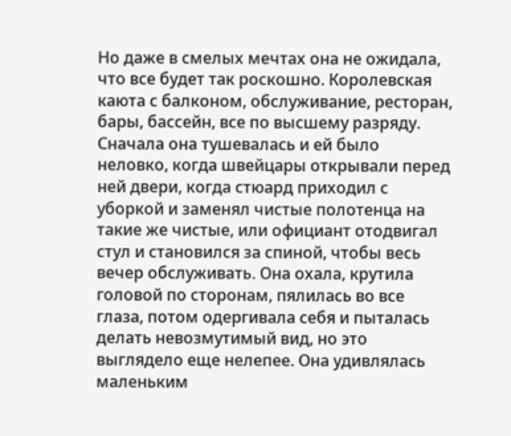Но даже в смелых мечтах она не ожидала, что все будет так роскошно. Королевская каюта с балконом, обслуживание, ресторан, бары, бассейн, все по высшему разряду.
Сначала она тушевалась и ей было неловко, когда швейцары открывали перед ней двери, когда стюард приходил с уборкой и заменял чистые полотенца на такие же чистые, или официант отодвигал стул и становился за спиной, чтобы весь вечер обслуживать. Она охала, крутила головой по сторонам, пялилась во все глаза, потом одергивала себя и пыталась делать невозмутимый вид, но это выглядело еще нелепее. Она удивлялась маленьким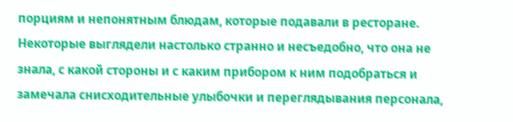порциям и непонятным блюдам, которые подавали в ресторане. Некоторые выглядели настолько странно и несъедобно, что она не знала, с какой стороны и с каким прибором к ним подобраться и замечала снисходительные улыбочки и переглядывания персонала,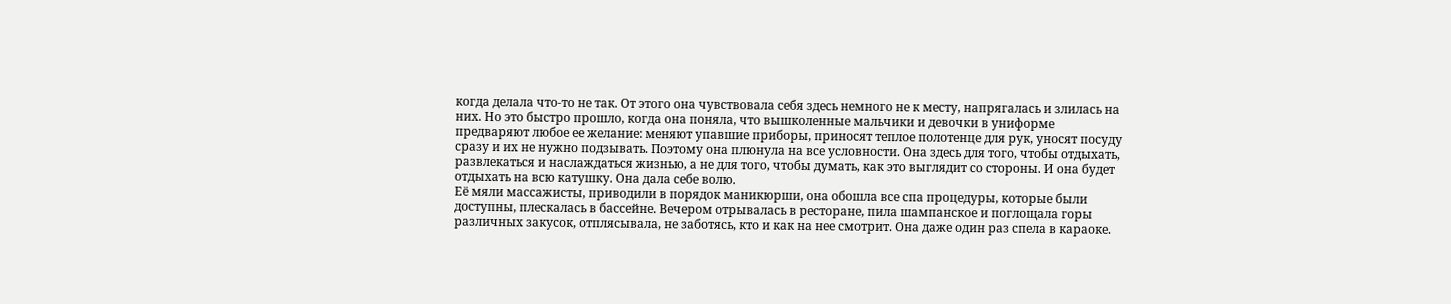когда делала что-то не так. От этого она чувствовала себя здесь немного не к месту, напрягалась и злилась на них. Но это быстро прошло, когда она поняла, что вышколенные мальчики и девочки в униформе предваряют любое ее желание: меняют упавшие приборы, приносят теплое полотенце для рук, уносят посуду сразу и их не нужно подзывать. Поэтому она плюнула на все условности. Она здесь для того, чтобы отдыхать, развлекаться и наслаждаться жизнью, а не для того, чтобы думать, как это выглядит со стороны. И она будет отдыхать на всю катушку. Она дала себе волю.
Её мяли массажисты, приводили в порядок маникюрши, она обошла все спа процедуры, которые были доступны, плескалась в бассейне. Вечером отрывалась в ресторане, пила шампанское и поглощала горы различных закусок, отплясывала, не заботясь, кто и как на нее смотрит. Она даже один раз спела в караоке.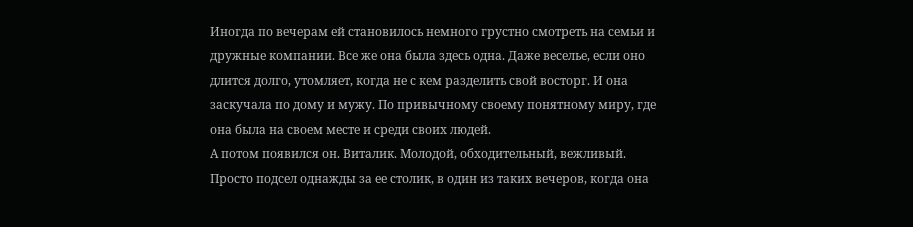Иногда по вечерам ей становилось немного грустно смотреть на семьи и дружные компании. Все же она была здесь одна. Даже веселье, если оно длится долго, утомляет, когда не с кем разделить свой восторг. И она заскучала по дому и мужу. По привычному своему понятному миру, где она была на своем месте и среди своих людей.
А потом появился он. Виталик. Молодой, обходительный, вежливый. Просто подсел однажды за ее столик, в один из таких вечеров, когда она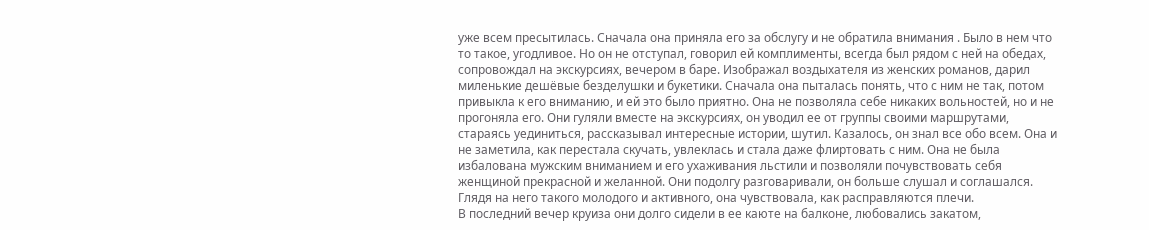уже всем пресытилась. Сначала она приняла его за обслугу и не обратила внимания . Было в нем что то такое, угодливое. Но он не отступал, говорил ей комплименты, всегда был рядом с ней на обедах, сопровождал на экскурсиях, вечером в баре. Изображал воздыхателя из женских романов, дарил миленькие дешёвые безделушки и букетики. Сначала она пыталась понять, что с ним не так, потом привыкла к его вниманию, и ей это было приятно. Она не позволяла себе никаких вольностей, но и не прогоняла его. Они гуляли вместе на экскурсиях, он уводил ее от группы своими маршрутами, стараясь уединиться, рассказывал интересные истории, шутил. Казалось, он знал все обо всем. Она и не заметила, как перестала скучать, увлеклась и стала даже флиртовать с ним. Она не была избалована мужским вниманием и его ухаживания льстили и позволяли почувствовать себя женщиной прекрасной и желанной. Они подолгу разговаривали, он больше слушал и соглашался. Глядя на него такого молодого и активного, она чувствовала, как расправляются плечи.
В последний вечер круиза они долго сидели в ее каюте на балконе, любовались закатом,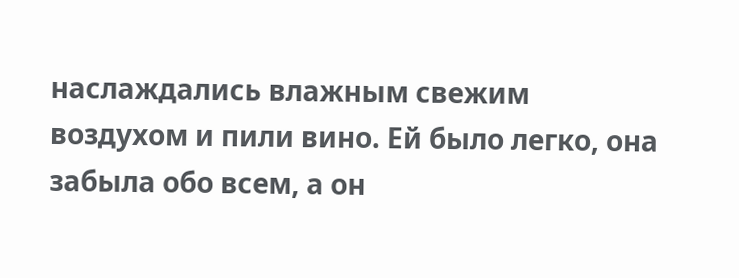наслаждались влажным свежим воздухом и пили вино. Ей было легко, она забыла обо всем, а он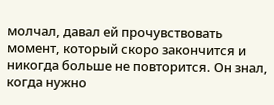молчал, давал ей прочувствовать момент, который скоро закончится и никогда больше не повторится. Он знал, когда нужно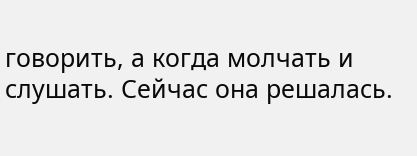говорить, а когда молчать и слушать. Сейчас она решалась.